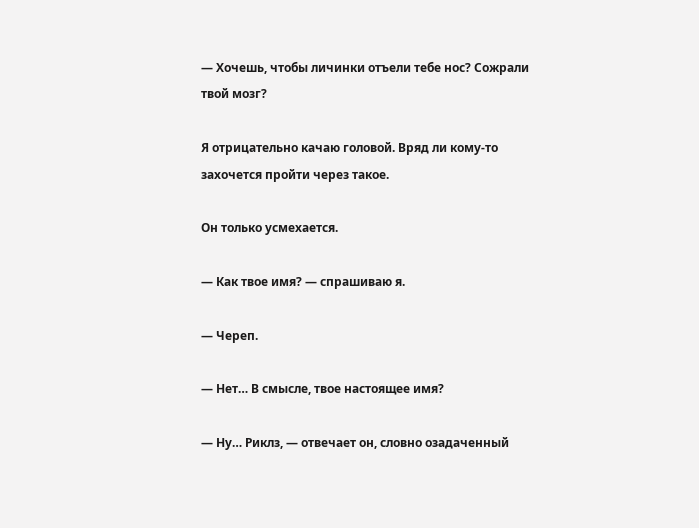— Хочешь, чтобы личинки отъели тебе нос? Сожрали твой мозг?

Я отрицательно качаю головой. Вряд ли кому-то захочется пройти через такое.

Он только усмехается.

— Как твое имя? — спрашиваю я.

— Череп.

— Нет… В смысле, твое настоящее имя?

— Ну… Риклз, — отвечает он, словно озадаченный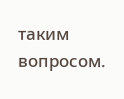таким вопросом.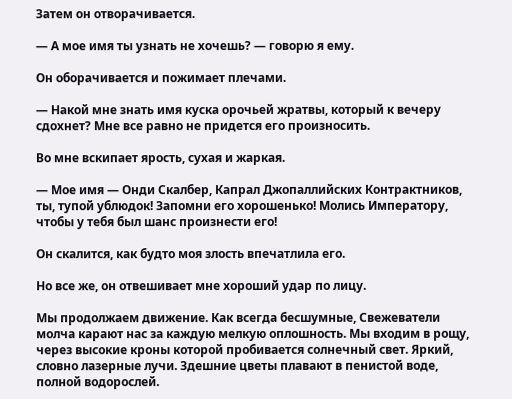Затем он отворачивается.

— А мое имя ты узнать не хочешь? — говорю я ему.

Он оборачивается и пожимает плечами.

— Накой мне знать имя куска орочьей жратвы, который к вечеру сдохнет? Мне все равно не придется его произносить.

Во мне вскипает ярость, сухая и жаркая.

— Мое имя — Онди Скалбер, Капрал Джопаллийских Контрактников, ты, тупой ублюдок! Запомни его хорошенько! Молись Императору, чтобы у тебя был шанс произнести его!

Он скалится, как будто моя злость впечатлила его.

Но все же, он отвешивает мне хороший удар по лицу.

Мы продолжаем движение. Как всегда бесшумные, Свежеватели молча карают нас за каждую мелкую оплошность. Мы входим в рощу, через высокие кроны которой пробивается солнечный свет. Яркий, словно лазерные лучи. Здешние цветы плавают в пенистой воде, полной водорослей.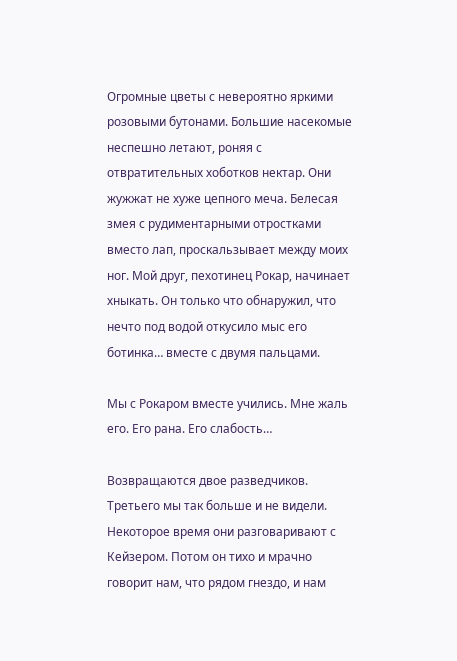Огромные цветы с невероятно яркими розовыми бутонами. Большие насекомые неспешно летают, роняя с отвратительных хоботков нектар. Они жужжат не хуже цепного меча. Белесая змея с рудиментарными отростками вместо лап, проскальзывает между моих ног. Мой друг, пехотинец Рокар, начинает хныкать. Он только что обнаружил, что нечто под водой откусило мыс его ботинка… вместе с двумя пальцами.

Мы с Рокаром вместе учились. Мне жаль его. Его рана. Его слабость…

Возвращаются двое разведчиков. Третьего мы так больше и не видели. Некоторое время они разговаривают с Кейзером. Потом он тихо и мрачно говорит нам, что рядом гнездо, и нам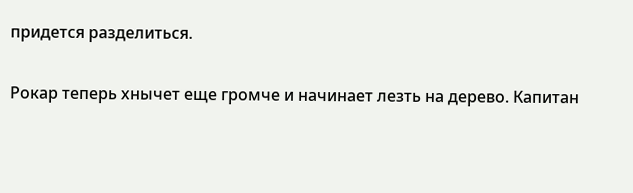придется разделиться.

Рокар теперь хнычет еще громче и начинает лезть на дерево. Капитан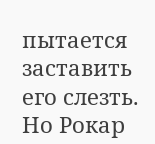пытается заставить его слезть. Но Рокар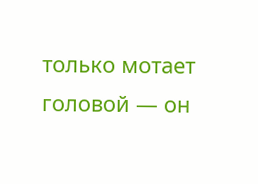только мотает головой — он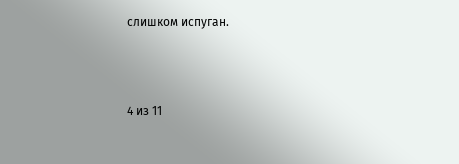слишком испуган.



4 из 11